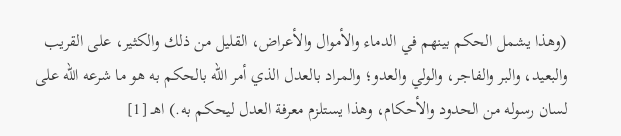(وهذا يشمل الحكم بينهم في الدماء والأموال والأعراض، القليل من ذلك والكثير، على القريب والبعيد، والبر والفاجر، والولي والعدو؛ والمراد بالعدل الذي أمر الله بالحكم به هو ما شرعه الله على لسان رسوله من الحدود والأحكام، وهذا يستلزم معرفة العدل ليحكم به.) اهـ [1]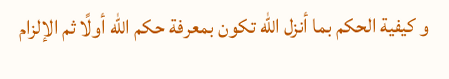و كيفية الحكم بما أنزل الله تكون بمعرفة حكم الله أولًا ثم الإلزام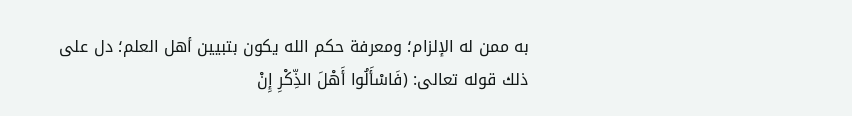به ممن له الإلزام؛ ومعرفة حكم الله يكون بتبيين أهل العلم؛ دل على ذلك قوله تعالى: (فَاسْأَلُوا أَهْلَ الذِّكْرِ إِنْ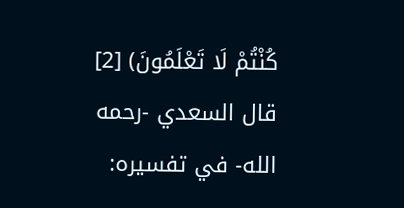كُنْتُمْ لَا تَعْلَمُونَ) [2]
قال السعدي -رحمه الله- في تفسيره: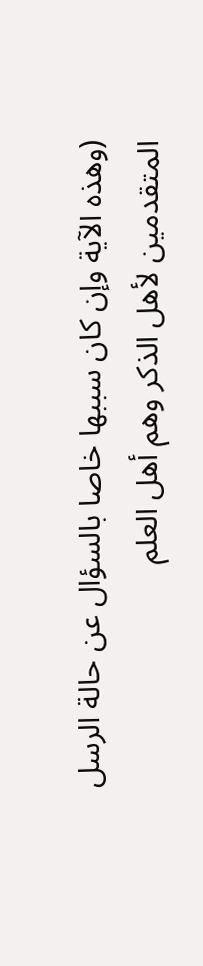(وهذه الآية وإن كان سببها خاصا بالسؤال عن حالة الرسل المتقدمين لأهل الذكر وهم أهل العلم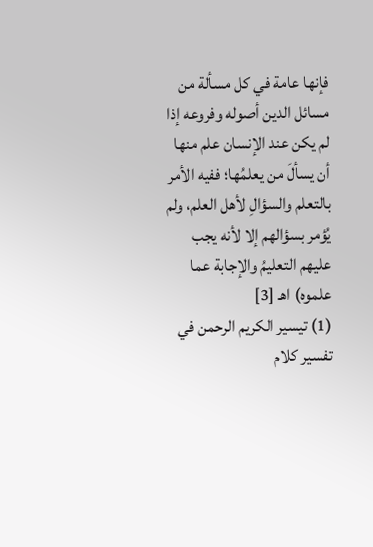فإنها عامة في كل مسألة من مسائل الدين أصوله وفروعه إذا لم يكن عند الإنسان علم منها أن يسألَ من يعلمُها؛ ففيه الأمر بالتعلم والسؤالِ لأهل العلم، ولم يُؤمر بسؤالهم إلا لأنه يجب عليهم التعليمُ والإجابة عما علموه) اهـ [3]
(1) تيسير الكريم الرحمن في تفسير كلام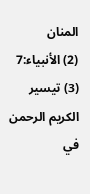المنان
(2) الأنبياء:7
(3) تيسير الكريم الرحمن في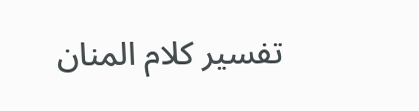تفسير كلام المنان